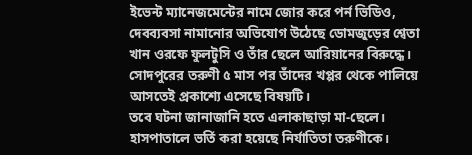ইভেন্ট ম্যানেজমেন্টের নামে জোর করে পর্ন ভিডিও, দেবব্যবসা নামানোর অভিযোগ উঠেছে ডোমজুড়ের শ্বেতা খান ওরফে ফুলটুসি ও তাঁর ছেলে আরিয়ানের বিরুদ্ধে। সোদপুরের তরুণী ৫ মাস পর তাঁদের খপ্পর থেকে পালিয়ে আসতেই প্রকাশ্যে এসেছে বিষয়টি।
তবে ঘটনা জানাজানি হতে এলাকাছাড়া মা-ছেলে। হাসপাতালে ভর্তি করা হয়েছে নির্যাতিতা তরুণীকে।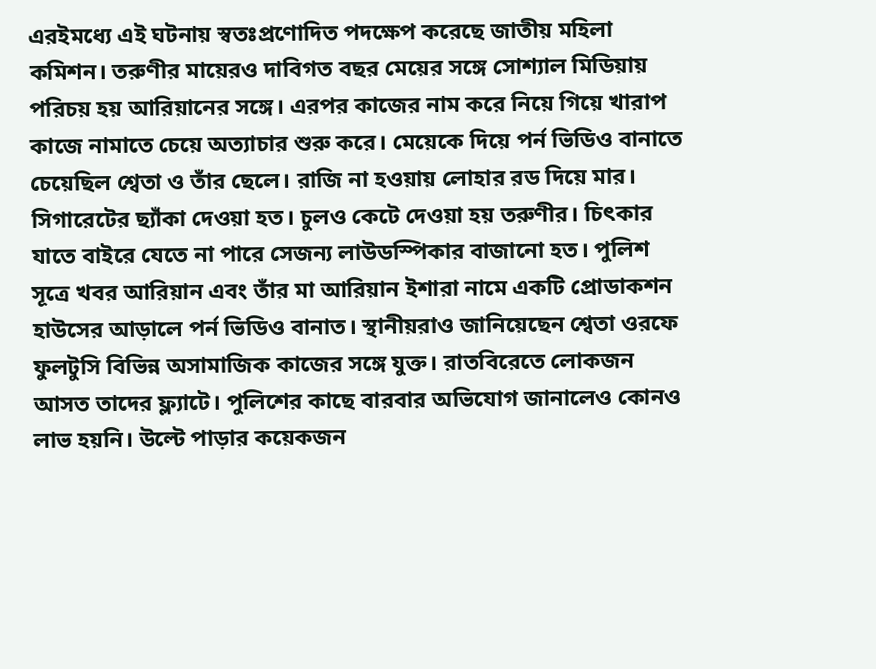এরইমধ্যে এই ঘটনায় স্বতঃপ্রণোদিত পদক্ষেপ করেছে জাতীয় মহিলা কমিশন। তরুণীর মায়েরও দাবিগত বছর মেয়ের সঙ্গে সোশ্যাল মিডিয়ায় পরিচয় হয় আরিয়ানের সঙ্গে। এরপর কাজের নাম করে নিয়ে গিয়ে খারাপ কাজে নামাতে চেয়ে অত্যাচার শুরু করে। মেয়েকে দিয়ে পর্ন ভিডিও বানাতে চেয়েছিল শ্বেতা ও তাঁর ছেলে। রাজি না হওয়ায় লোহার রড দিয়ে মার। সিগারেটের ছ্যাঁকা দেওয়া হত। চুলও কেটে দেওয়া হয় তরুণীর। চিৎকার যাতে বাইরে যেতে না পারে সেজন্য লাউডস্পিকার বাজানো হত। পুলিশ সূত্রে খবর আরিয়ান এবং তাঁর মা আরিয়ান ইশারা নামে একটি প্রোডাকশন হাউসের আড়ালে পর্ন ভিডিও বানাত। স্থানীয়রাও জানিয়েছেন শ্বেতা ওরফে ফুলটুসি বিভিন্ন অসামাজিক কাজের সঙ্গে যুক্ত। রাতবিরেতে লোকজন আসত তাদের ফ্ল্যাটে। পুলিশের কাছে বারবার অভিযোগ জানালেও কোনও লাভ হয়নি। উল্টে পাড়ার কয়েকজন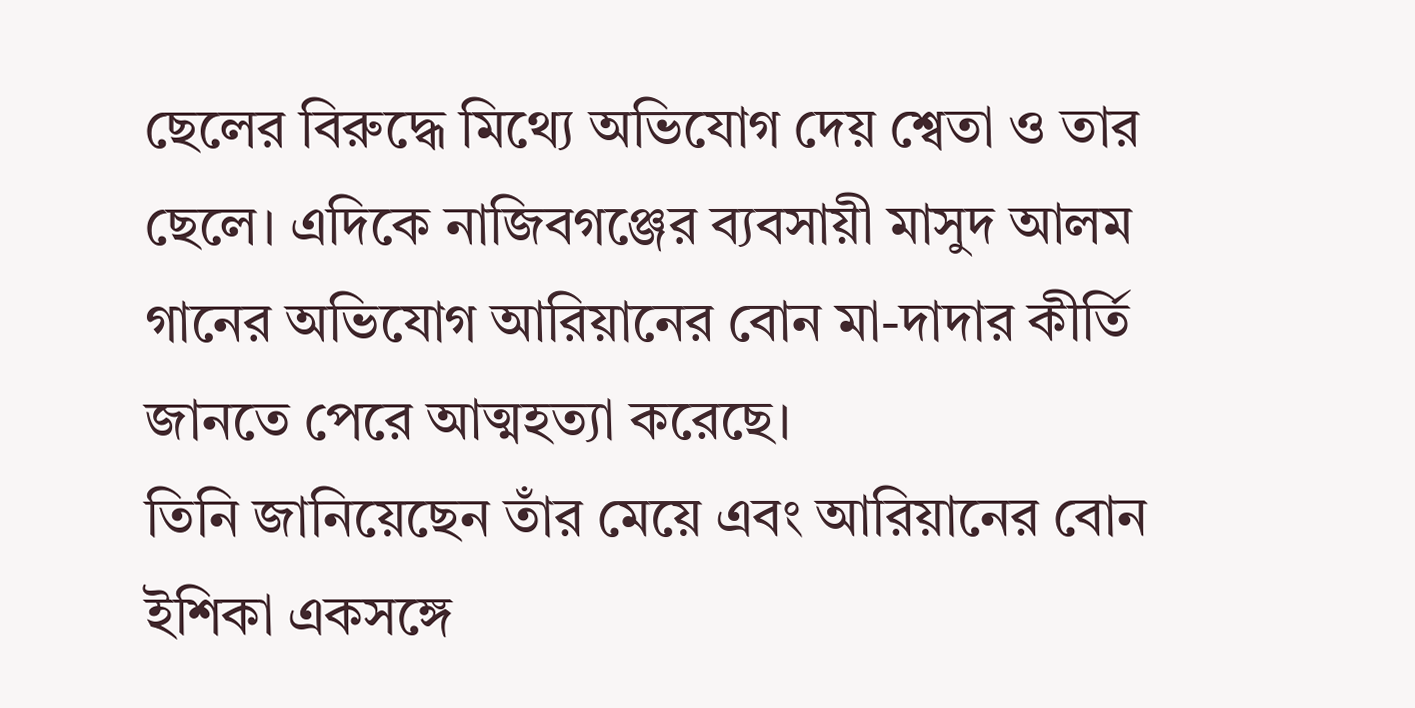ছেলের বিরুদ্ধে মিথ্যে অভিযোগ দেয় শ্বেতা ও তার ছেলে। এদিকে নাজিবগঞ্জের ব্যবসায়ী মাসুদ আলম গানের অভিযোগ আরিয়ানের বোন মা-দাদার কীর্তি জানতে পেরে আত্মহত্যা করেছে।
তিনি জানিয়েছেন তাঁর মেয়ে এবং আরিয়ানের বোন ইশিকা একসঙ্গে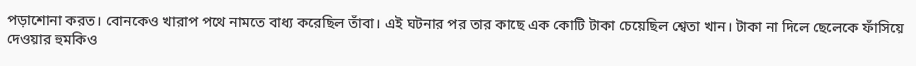পড়াশোনা করত। বোনকেও খারাপ পথে নামতে বাধ্য করেছিল তাঁবা। এই ঘটনার পর তার কাছে এক কোটি টাকা চেয়েছিল শ্বেতা খান। টাকা না দিলে ছেলেকে ফাঁসিয়ে দেওয়ার হুমকিও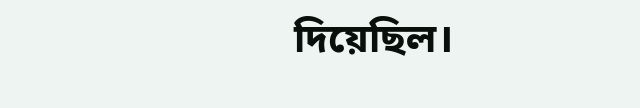দিয়েছিল।